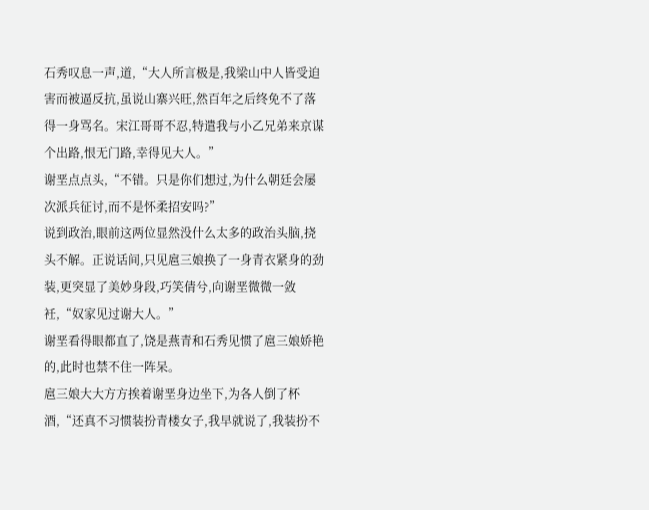石秀叹息一声,道,“大人所言极是,我梁山中人皆受迫害而被逼反抗,虽说山寨兴旺,然百年之后终免不了落得一身骂名。宋江哥哥不忍,特遣我与小乙兄弟来京谋个出路,恨无门路,幸得见大人。”
谢垩点点头,“不错。只是你们想过,为什么朝廷会屡次派兵征讨,而不是怀柔招安吗?”
说到政治,眼前这两位显然没什么太多的政治头脑,挠头不解。正说话间,只见扈三娘换了一身青衣紧身的劲装,更突显了美妙身段,巧笑倩兮,向谢垩微微一敛衽,“奴家见过谢大人。”
谢垩看得眼都直了,饶是燕青和石秀见惯了扈三娘娇艳的,此时也禁不住一阵呆。
扈三娘大大方方挨着谢垩身边坐下,为各人倒了杯酒,“还真不习惯装扮青楼女子,我早就说了,我装扮不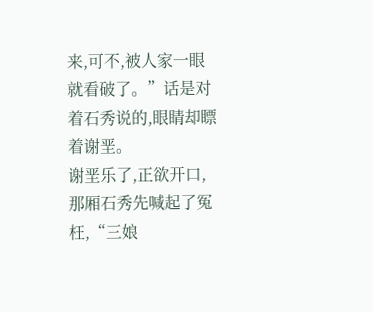来,可不,被人家一眼就看破了。”话是对着石秀说的,眼睛却瞟着谢垩。
谢垩乐了,正欲开口,那厢石秀先喊起了冤枉,“三娘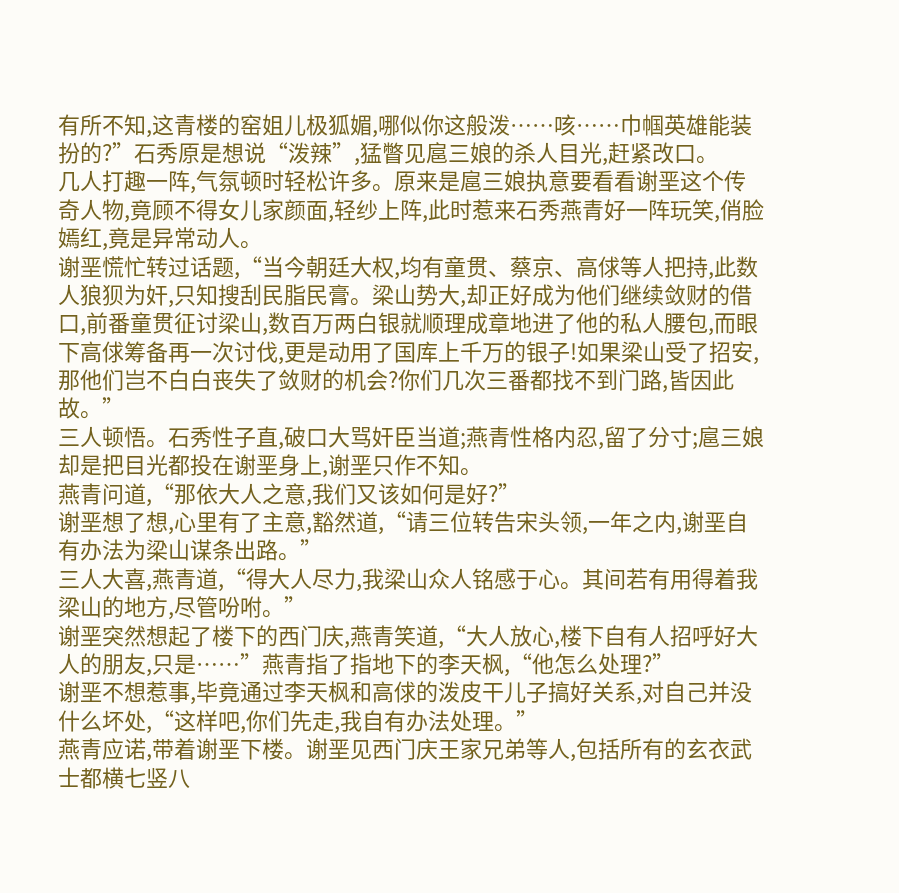有所不知,这青楼的窑姐儿极狐媚,哪似你这般泼……咳……巾帼英雄能装扮的?”石秀原是想说“泼辣”,猛瞥见扈三娘的杀人目光,赶紧改口。
几人打趣一阵,气氛顿时轻松许多。原来是扈三娘执意要看看谢垩这个传奇人物,竟顾不得女儿家颜面,轻纱上阵,此时惹来石秀燕青好一阵玩笑,俏脸嫣红,竟是异常动人。
谢垩慌忙转过话题,“当今朝廷大权,均有童贯、蔡京、高俅等人把持,此数人狼狈为奸,只知搜刮民脂民膏。梁山势大,却正好成为他们继续敛财的借口,前番童贯征讨梁山,数百万两白银就顺理成章地进了他的私人腰包,而眼下高俅筹备再一次讨伐,更是动用了国库上千万的银子!如果梁山受了招安,那他们岂不白白丧失了敛财的机会?你们几次三番都找不到门路,皆因此故。”
三人顿悟。石秀性子直,破口大骂奸臣当道;燕青性格内忍,留了分寸;扈三娘却是把目光都投在谢垩身上,谢垩只作不知。
燕青问道,“那依大人之意,我们又该如何是好?”
谢垩想了想,心里有了主意,豁然道,“请三位转告宋头领,一年之内,谢垩自有办法为梁山谋条出路。”
三人大喜,燕青道,“得大人尽力,我梁山众人铭感于心。其间若有用得着我梁山的地方,尽管吩咐。”
谢垩突然想起了楼下的西门庆,燕青笑道,“大人放心,楼下自有人招呼好大人的朋友,只是……”燕青指了指地下的李天枫,“他怎么处理?”
谢垩不想惹事,毕竟通过李天枫和高俅的泼皮干儿子搞好关系,对自己并没什么坏处,“这样吧,你们先走,我自有办法处理。”
燕青应诺,带着谢垩下楼。谢垩见西门庆王家兄弟等人,包括所有的玄衣武士都横七竖八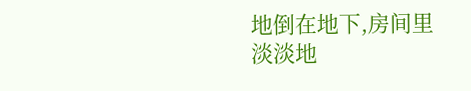地倒在地下,房间里淡淡地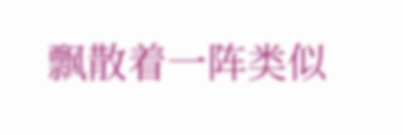飘散着一阵类似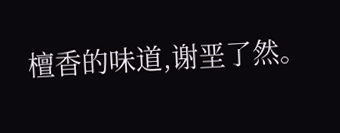檀香的味道,谢垩了然。